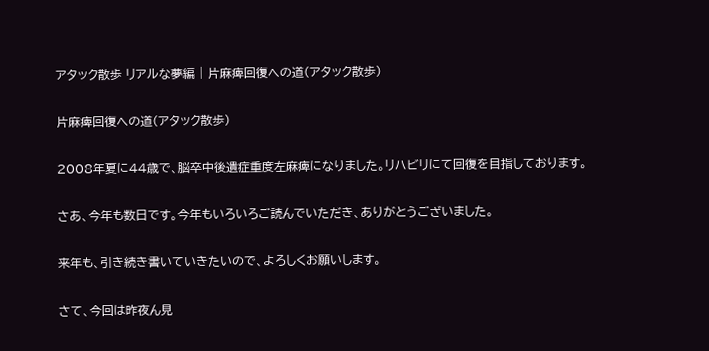アタック散歩 リアルな夢編 | 片麻痺回復への道(アタック散歩)

片麻痺回復への道(アタック散歩)

2008年夏に44歳で、脳卒中後遺症重度左麻痺になりました。リハビリにて回復を目指しております。

さあ、今年も数日です。今年もいろいろご読んでいただき、ありがとうございました。

来年も、引き続き書いていきたいので、よろしくお願いします。

さて、今回は昨夜ん見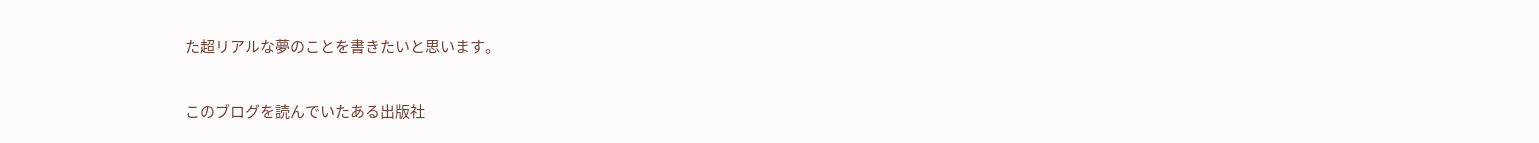た超リアルな夢のことを書きたいと思います。

このブログを読んでいたある出版社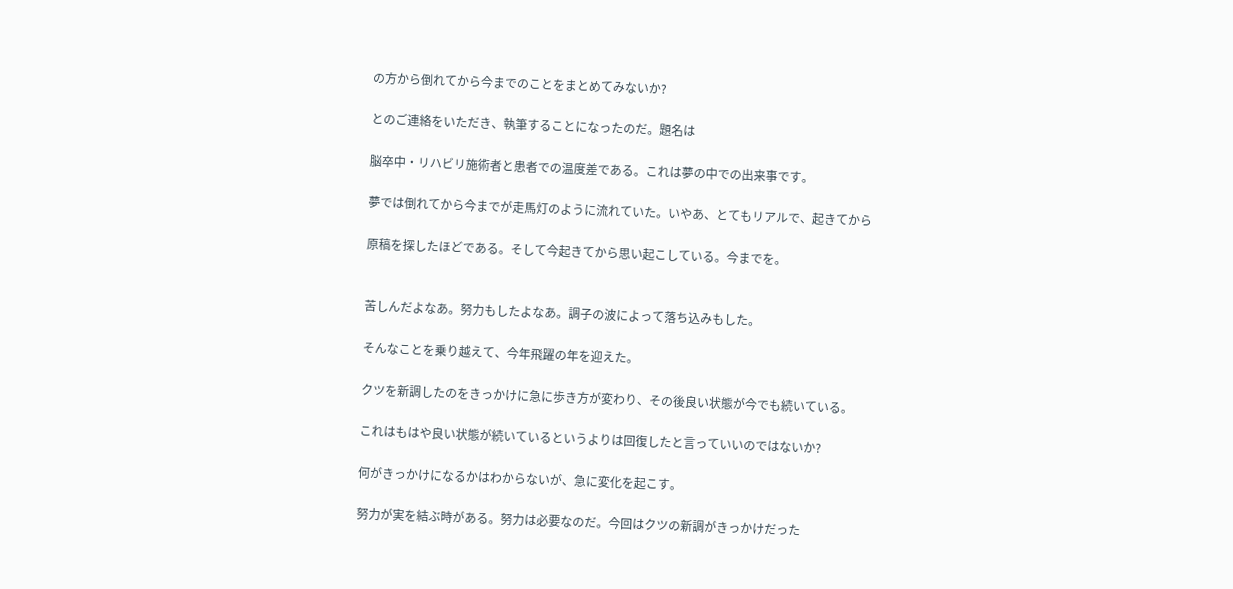の方から倒れてから今までのことをまとめてみないか?

とのご連絡をいただき、執筆することになったのだ。題名は

脳卒中・リハビリ施術者と患者での温度差である。これは夢の中での出来事です。

夢では倒れてから今までが走馬灯のように流れていた。いやあ、とてもリアルで、起きてから

原稿を探したほどである。そして今起きてから思い起こしている。今までを。


苦しんだよなあ。努力もしたよなあ。調子の波によって落ち込みもした。

そんなことを乗り越えて、今年飛躍の年を迎えた。

クツを新調したのをきっかけに急に歩き方が変わり、その後良い状態が今でも続いている。

これはもはや良い状態が続いているというよりは回復したと言っていいのではないか?

何がきっかけになるかはわからないが、急に変化を起こす。

努力が実を結ぶ時がある。努力は必要なのだ。今回はクツの新調がきっかけだった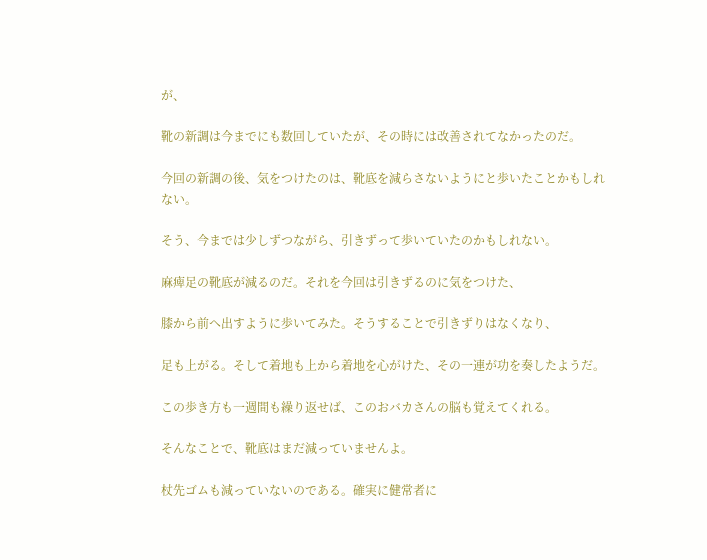が、

靴の新調は今までにも数回していたが、その時には改善されてなかったのだ。

今回の新調の後、気をつけたのは、靴底を減らさないようにと歩いたことかもしれない。

そう、今までは少しずつながら、引きずって歩いていたのかもしれない。

麻痺足の靴底が減るのだ。それを今回は引きずるのに気をつけた、

膝から前へ出すように歩いてみた。そうすることで引きずりはなくなり、

足も上がる。そして着地も上から着地を心がけた、その一連が功を奏したようだ。

この歩き方も一週間も繰り返せば、このおバカさんの脳も覚えてくれる。

そんなことで、靴底はまだ減っていませんよ。

杖先ゴムも減っていないのである。確実に健常者に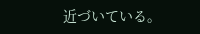近づいている。